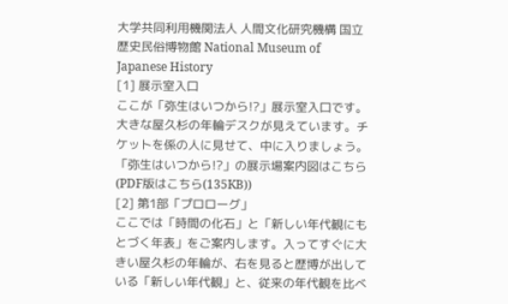大学共同利用機関法人 人間文化研究機構 国立歴史民俗博物館 National Museum of Japanese History
[1] 展示室入口
ここが「弥生はいつから!?」展示室入口です。大きな屋久杉の年輪デスクが見えています。チケットを係の人に見せて、中に入りましょう。
「弥生はいつから!?」の展示場案内図はこちら (PDF版はこちら(135KB))
[2] 第1部「プロローグ」
ここでは「時間の化石」と「新しい年代観にもとづく年表」をご案内します。入ってすぐに大きい屋久杉の年輪が、右を見ると歴博が出している「新しい年代観」と、従来の年代観を比べ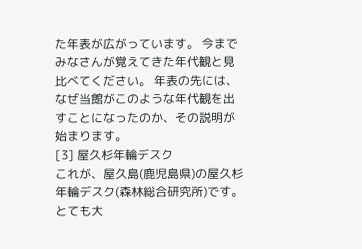た年表が広がっています。 今までみなさんが覚えてきた年代観と見比べてください。 年表の先には、なぜ当館がこのような年代観を出すことになったのか、その説明が始まります。
[3] 屋久杉年輪デスク
これが、屋久島(鹿児島県)の屋久杉年輪デスク(森林総合研究所)です。とても大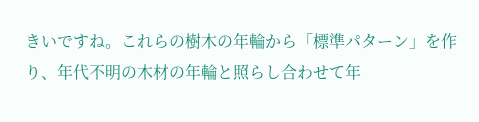きいですね。これらの樹木の年輪から「標準パターン」を作り、年代不明の木材の年輪と照らし合わせて年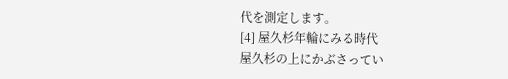代を測定します。
[4] 屋久杉年輪にみる時代
屋久杉の上にかぶさってい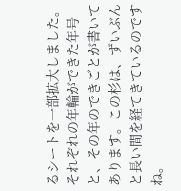るシートを一部拡大しました。それぞれの年輪ができた年号と、その年のできごとが書いてあります。この杉は、ずいぶんと長い間を経てきているのですね。